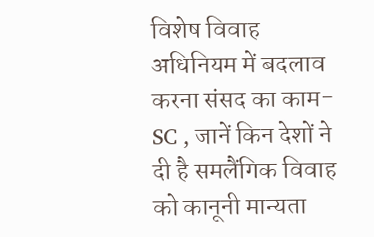विशेष विवाह अधिनियम में बदलाव करना संसद का काम-SC , जानें किन देशों ने दी है समलैंगिक विवाह को कानूनी मान्यता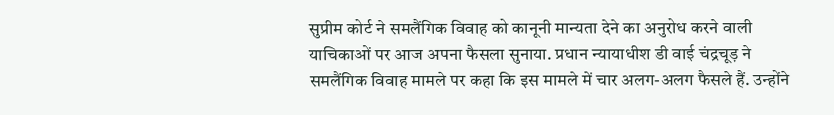सुप्रीम कोर्ट ने समलैंगिक विवाह को कानूनी मान्यता देने का अनुरोध करने वाली याचिकाओं पर आज अपना फैसला सुनाया. प्रधान न्यायाधीश डी वाई चंद्रचूड़ ने समलैंगिक विवाह मामले पर कहा कि इस मामले में चार अलग-अलग फैसले हैं. उन्होंने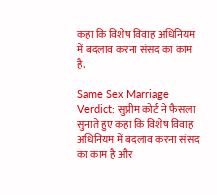कहा कि विशेष विवाह अधिनियम में बदलाव करना संसद का काम है.

Same Sex Marriage Verdict: सुप्रीम कोर्ट ने फैसला सुनाते हुए कहा कि विशेष विवाह अधिनियम में बदलाव करना संसद का काम है और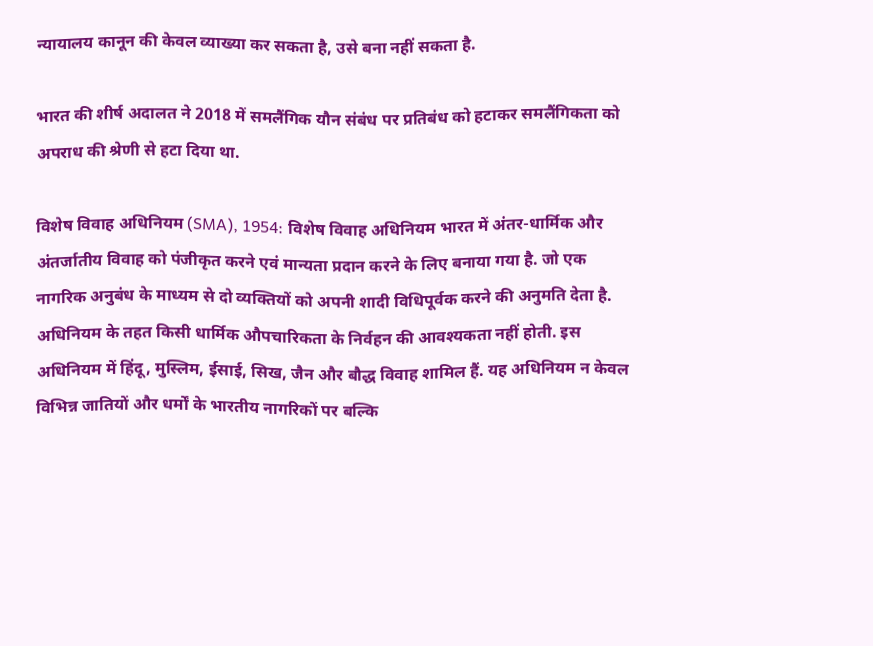न्यायालय कानून की केवल व्याख्या कर सकता है, उसे बना नहीं सकता है.

भारत की शीर्ष अदालत ने 2018 में समलैंगिक यौन संबंध पर प्रतिबंध को हटाकर समलैंगिकता को अपराध की श्रेणी से हटा दिया था.

विशेष विवाह अधिनियम (SMA), 1954: विशेष विवाह अधिनियम भारत में अंतर-धार्मिक और अंतर्जातीय विवाह को पंजीकृत करने एवं मान्यता प्रदान करने के लिए बनाया गया है. जो एक नागरिक अनुबंध के माध्यम से दो व्यक्तियों को अपनी शादी विधिपूर्वक करने की अनुमति देता है. अधिनियम के तहत किसी धार्मिक औपचारिकता के निर्वहन की आवश्यकता नहीं होती. इस अधिनियम में हिंदू, मुस्लिम, ईसाई, सिख, जैन और बौद्ध विवाह शामिल हैं. यह अधिनियम न केवल विभिन्न जातियों और धर्मों के भारतीय नागरिकों पर बल्कि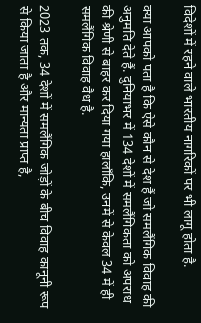विदेशों में रहने वाले भारतीय नागरिकों पर भी लागू होता है.

क्या आपको पता है कि ऐसे कौन से देश हैं जो समलैंगिक विवाह की अनुमति देते हैं. दुनियाभर में 134 देशों में समलैंगिकता को अपराध की श्रेणी से बाहर कर दिया गया हालाँकि, उनमें से केवल 34 में ही समलैंगिक विवाह वैध है.

2023 तक, 34 देशों में समलैंगिक जोड़ों के बीच विवाह कानूनी रूप से किया जाता है और मान्यता प्राप्त है,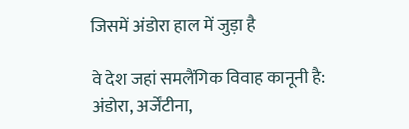जिसमें अंडोरा हाल में जुड़ा है

वे देश जहां समलैंगिक विवाह कानूनी है: अंडोरा, अर्जेंटीना,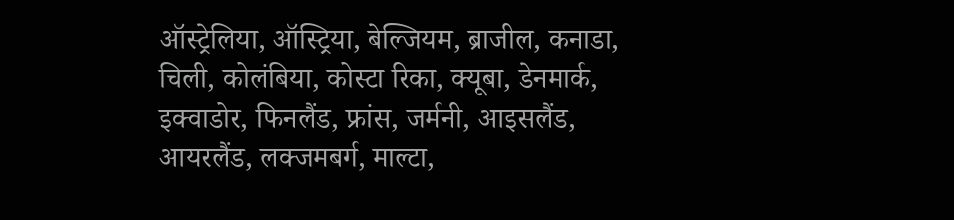ऑस्ट्रेलिया, ऑस्ट्रिया, बेल्जियम, ब्राजील, कनाडा, चिली, कोलंबिया, कोस्टा रिका, क्यूबा, डेनमार्क, इक्वाडोर, फिनलैंड, फ्रांस, जर्मनी, आइसलैंड, आयरलैंड, लक्जमबर्ग, माल्टा,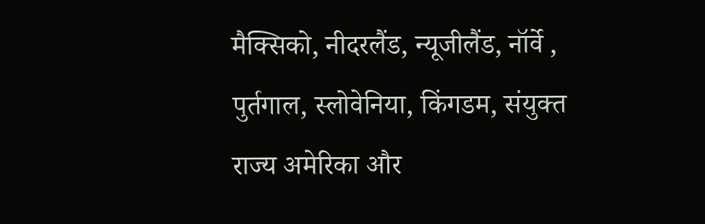मैक्सिको, नीदरलैंड, न्यूजीलैंड, नॉर्वे , पुर्तगाल, स्लोवेनिया, किंगडम, संयुक्त राज्य अमेरिका और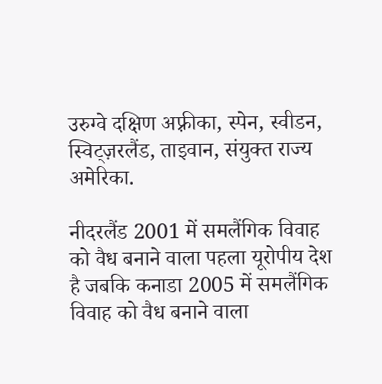उरुग्वे दक्षिण अफ़्रीका, स्पेन, स्वीडन, स्विट्ज़रलैंड, ताइवान, संयुक्त राज्य अमेरिका.

नीदरलैंड 2001 में समलैंगिक विवाह को वैध बनाने वाला पहला यूरोपीय देश है जबकि कनाडा 2005 में समलैंगिक विवाह को वैध बनाने वाला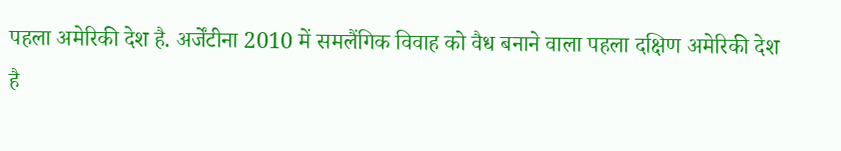पहला अमेरिकी देश है. अर्जेंटीना 2010 में समलैंगिक विवाह को वैध बनाने वाला पहला दक्षिण अमेरिकी देश है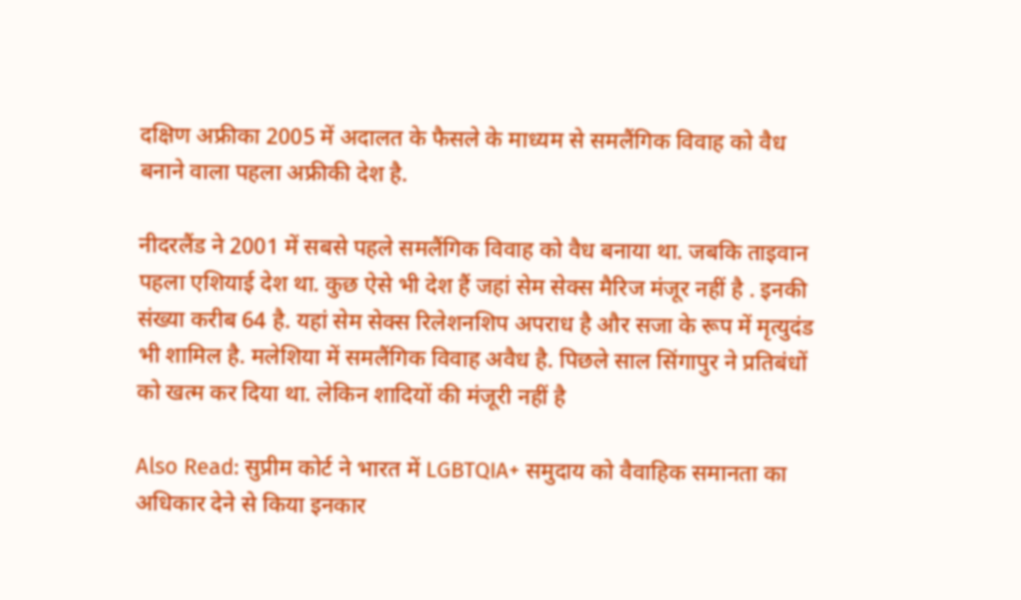दक्षिण अफ्रीका 2005 में अदालत के फैसले के माध्यम से समलैंगिक विवाह को वैध बनाने वाला पहला अफ्रीकी देश है.

नीदरलैंड ने 2001 में सबसे पहले समलैंगिक विवाह को वैध बनाया था. जबकि ताइवान पहला एशियाई देश था. कुछ ऐसे भी देश हैं जहां सेम सेक्स मैरिज मंजूर नहीं है . इनकी संख्या करीब 64 है. यहां सेम सेक्स रिलेशनशिप अपराध है और सजा के रूप में मृत्युदंड भी शामिल है. मलेशिया में समलैंगिक विवाह अवैध है. पिछले साल सिंगापुर ने प्रतिबंधों को खत्म कर दिया था. लेकिन शादियों की मंजूरी नहीं है

Also Read: सुप्रीम कोर्ट ने भारत में LGBTQIA+ समुदाय को वैवाहिक समानता का अधिकार देने से किया इनकार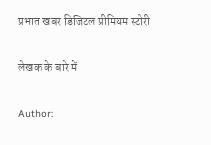प्रभात खबर डिजिटल प्रीमियम स्टोरी

लेखक के बारे में

Author: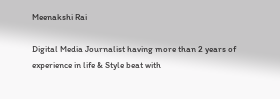Meenakshi Rai

Digital Media Journalist having more than 2 years of experience in life & Style beat with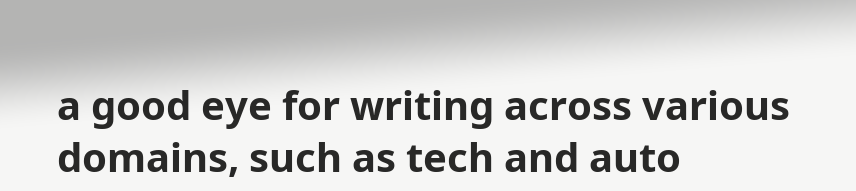a good eye for writing across various domains, such as tech and auto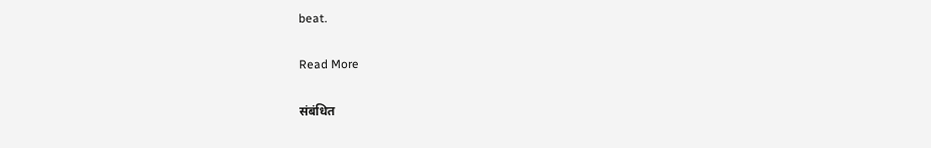beat.

Read More

संबंधित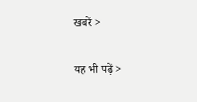खबरें >

यह भी पढ़ें >